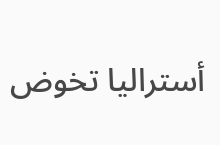أستراليا تخوض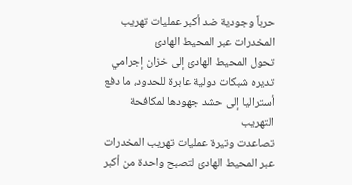حرباً وجودية ضد أكبر عمليات تهريب المخدرات عبر المحيط الهادئ
تحول المحيط الهادئ إلى خزان إجرامي تديره شبكات دولية عابرة للحدود، ما دفع أستراليا إلى حشد جهودها لمكافحة التهريب
تصاعدت وتيرة عمليات تهريب المخدرات عبر المحيط الهادئ لتصبح واحدة من أكبر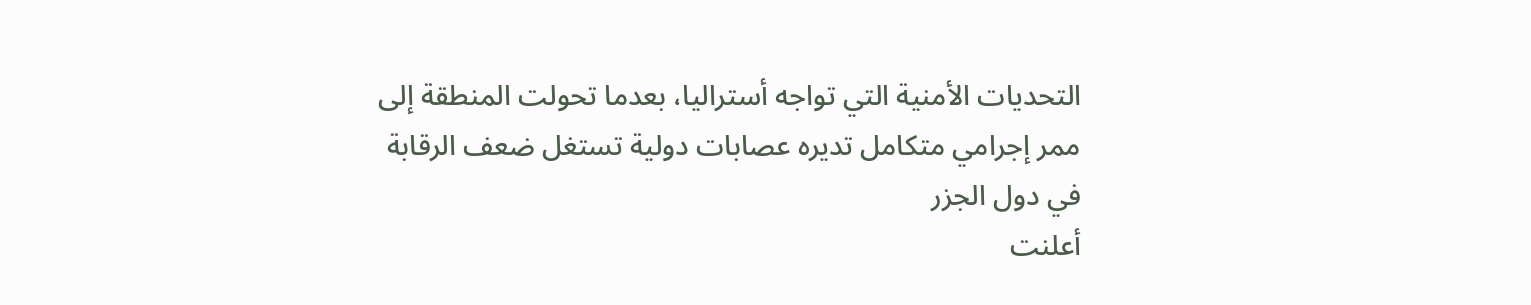التحديات الأمنية التي تواجه أستراليا، بعدما تحولت المنطقة إلى ممر إجرامي متكامل تديره عصابات دولية تستغل ضعف الرقابة في دول الجزر
أعلنت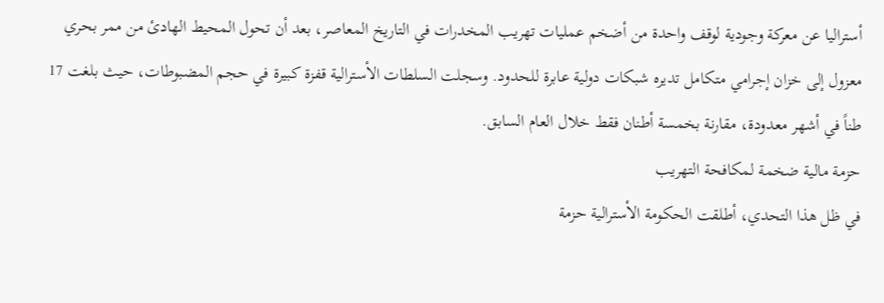أستراليا عن معركة وجودية لوقف واحدة من أضخم عمليات تهريب المخدرات في التاريخ المعاصر، بعد أن تحول المحيط الهادئ من ممر بحري معزول إلى خزان إجرامي متكامل تديره شبكات دولية عابرة للحدود. وسجلت السلطات الأسترالية قفزة كبيرة في حجم المضبوطات، حيث بلغت 17 طناً في أشهر معدودة، مقارنة بخمسة أطنان فقط خلال العام السابق.
حزمة مالية ضخمة لمكافحة التهريب
في ظل هذا التحدي، أطلقت الحكومة الأسترالية حزمة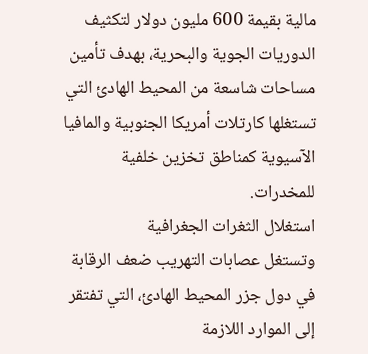مالية بقيمة 600 مليون دولار لتكثيف الدوريات الجوية والبحرية، بهدف تأمين مساحات شاسعة من المحيط الهادئ التي تستغلها كارتلات أمريكا الجنوبية والمافيا الآسيوية كمناطق تخزين خلفية للمخدرات.
استغلال الثغرات الجغرافية
وتستغل عصابات التهريب ضعف الرقابة في دول جزر المحيط الهادئ، التي تفتقر إلى الموارد اللازمة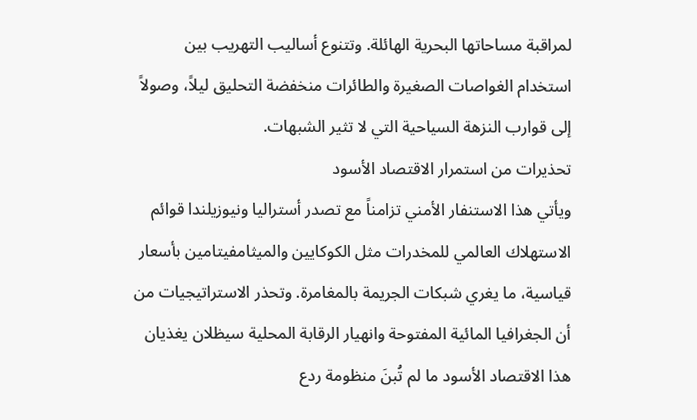لمراقبة مساحاتها البحرية الهائلة. وتتنوع أساليب التهريب بين استخدام الغواصات الصغيرة والطائرات منخفضة التحليق ليلاً، وصولاً إلى قوارب النزهة السياحية التي لا تثير الشبهات.
تحذيرات من استمرار الاقتصاد الأسود
ويأتي هذا الاستنفار الأمني تزامناً مع تصدر أستراليا ونيوزيلندا قوائم الاستهلاك العالمي للمخدرات مثل الكوكايين والميثامفيتامين بأسعار قياسية، ما يغري شبكات الجريمة بالمغامرة. وتحذر الاستراتيجيات من أن الجغرافيا المائية المفتوحة وانهيار الرقابة المحلية سيظلان يغذيان هذا الاقتصاد الأسود ما لم تُبنَ منظومة ردع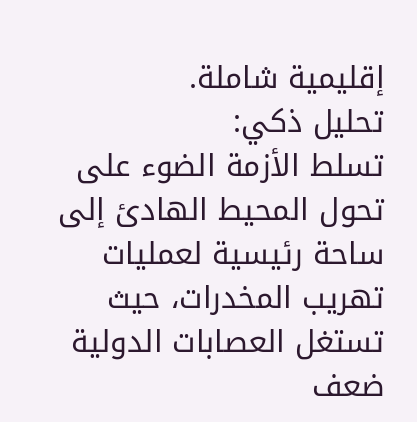إقليمية شاملة.
تحليل ذكي:
تسلط الأزمة الضوء على تحول المحيط الهادئ إلى ساحة رئيسية لعمليات تهريب المخدرات، حيث تستغل العصابات الدولية ضعف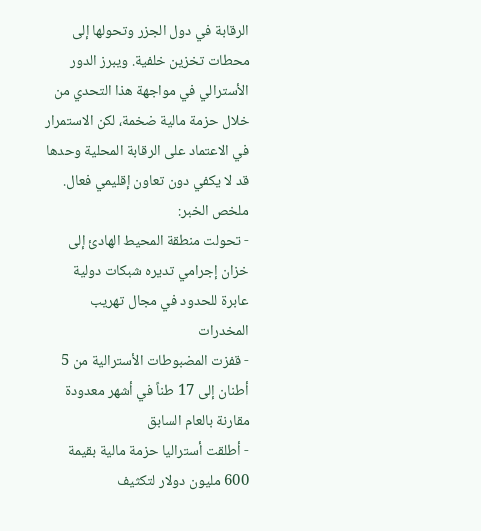الرقابة في دول الجزر وتحولها إلى محطات تخزين خلفية. ويبرز الدور الأسترالي في مواجهة هذا التحدي من خلال حزمة مالية ضخمة، لكن الاستمرار في الاعتماد على الرقابة المحلية وحدها قد لا يكفي دون تعاون إقليمي فعال.
ملخص الخبر:
- تحولت منطقة المحيط الهادئ إلى خزان إجرامي تديره شبكات دولية عابرة للحدود في مجال تهريب المخدرات
- قفزت المضبوطات الأسترالية من 5 أطنان إلى 17 طناً في أشهر معدودة مقارنة بالعام السابق
- أطلقت أستراليا حزمة مالية بقيمة 600 مليون دولار لتكثيف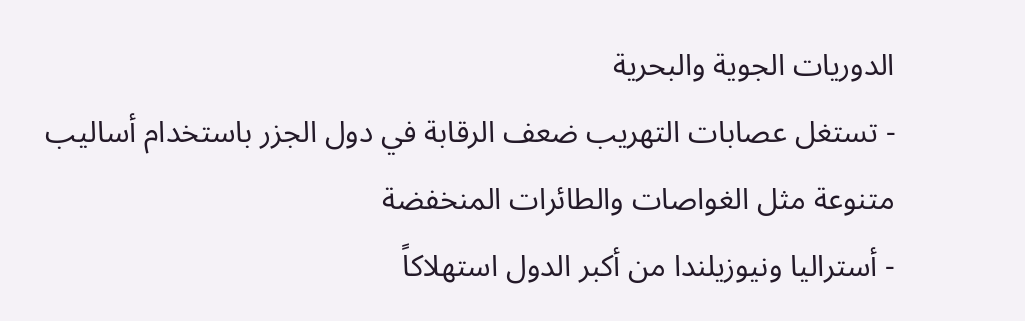الدوريات الجوية والبحرية
- تستغل عصابات التهريب ضعف الرقابة في دول الجزر باستخدام أساليب متنوعة مثل الغواصات والطائرات المنخفضة
- أستراليا ونيوزيلندا من أكبر الدول استهلاكاً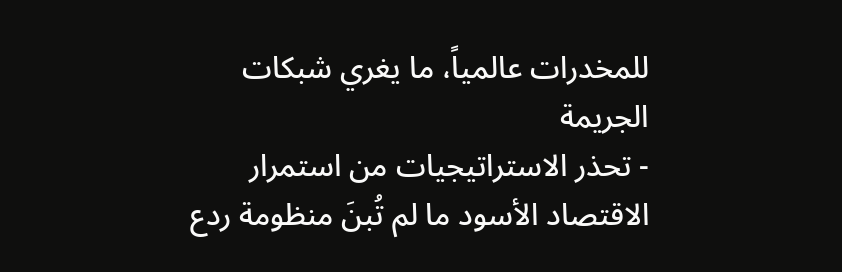للمخدرات عالمياً، ما يغري شبكات الجريمة
- تحذر الاستراتيجيات من استمرار الاقتصاد الأسود ما لم تُبنَ منظومة ردع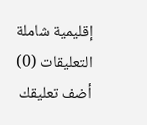إقليمية شاملة
التعليقات (0)
أضف تعليقك